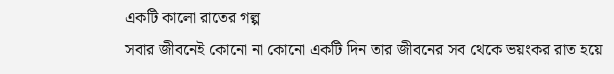একটি কালো রাতের গল্প
সবার জীবনেই কোনো না কোনো একটি দিন তার জীবনের সব থেকে ভয়ংকর রাত হয়ে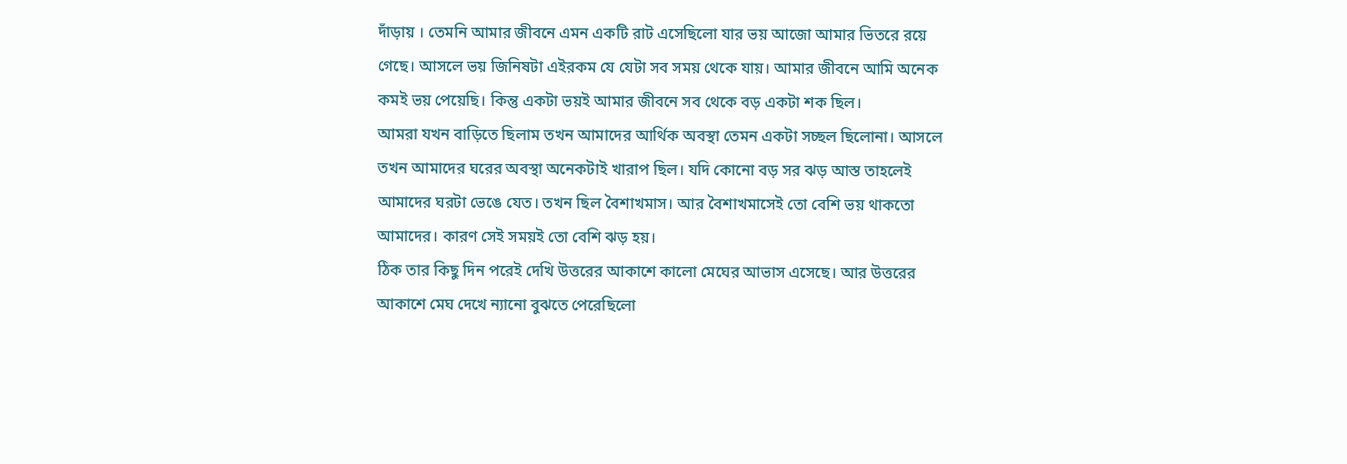দাঁড়ায় । তেমনি আমার জীবনে এমন একটি রাট এসেছিলো যার ভয় আজো আমার ভিতরে রয়ে গেছে। আসলে ভয় জিনিষটা এইরকম যে যেটা সব সময় থেকে যায়। আমার জীবনে আমি অনেক কমই ভয় পেয়েছি। কিন্তু একটা ভয়ই আমার জীবনে সব থেকে বড় একটা শক ছিল।
আমরা যখন বাড়িতে ছিলাম তখন আমাদের আর্থিক অবস্থা তেমন একটা সচ্ছল ছিলোনা। আসলে তখন আমাদের ঘরের অবস্থা অনেকটাই খারাপ ছিল। যদি কোনো বড় সর ঝড় আস্ত তাহলেই আমাদের ঘরটা ভেঙে যেত। তখন ছিল বৈশাখমাস। আর বৈশাখমাসেই তো বেশি ভয় থাকতো আমাদের। কারণ সেই সময়ই তো বেশি ঝড় হয়।
ঠিক তার কিছু দিন পরেই দেখি উত্তরের আকাশে কালো মেঘের আভাস এসেছে। আর উত্তরের আকাশে মেঘ দেখে ন্যানো বুঝতে পেরেছিলো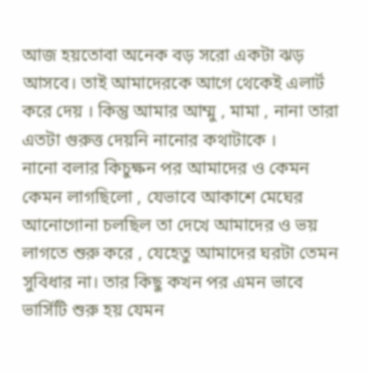আজ হয়তোবা অনেক বড় সরো একটা ঝড় আসবে। তাই আমাদেরকে আগে থেকেই এলার্ট করে দেয় । কিন্তু আমার আম্মু , মামা , নানা তারা এতটা গুরুত্ত দেয়নি নানোর কথাটাকে ।
নানো বলার কিচুক্ষন পর আমাদের ও কেমন কেমন লাগছিলো , যেভাবে আকাশে মেঘের আনোগোনা চলছিল তা দেখে আমাদের ও ভয় লাগতে শুরু করে , যেহেতু আমাদের ঘরটা তেমন সুবিধার না। তার কিছু কখন পর এমন ভাবে ভার্সিটি শুরু হয় যেমন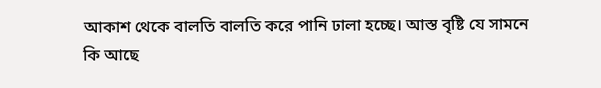আকাশ থেকে বালতি বালতি করে পানি ঢালা হচ্ছে। আস্ত বৃষ্টি যে সামনে কি আছে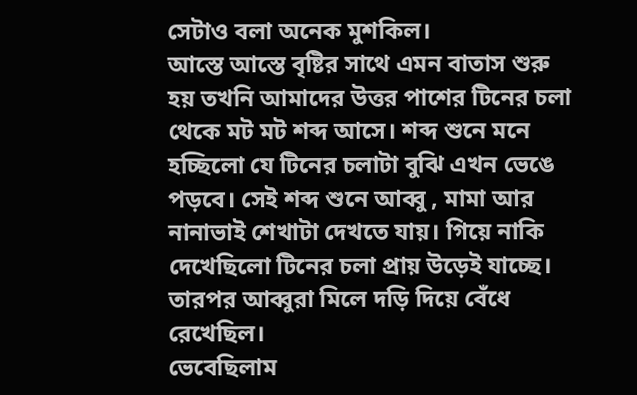সেটাও বলা অনেক মুশকিল।
আস্তে আস্তে বৃষ্টির সাথে এমন বাতাস শুরু হয় তখনি আমাদের উত্তর পাশের টিনের চলা থেকে মট মট শব্দ আসে। শব্দ শুনে মনে হচ্ছিলো যে টিনের চলাটা বুঝি এখন ভেঙে পড়বে। সেই শব্দ শুনে আব্বু , মামা আর নানাভাই শেখাটা দেখতে যায়। গিয়ে নাকি দেখেছিলো টিনের চলা প্রায় উড়েই যাচ্ছে। তারপর আব্বুরা মিলে দড়ি দিয়ে বেঁধে রেখেছিল।
ভেবেছিলাম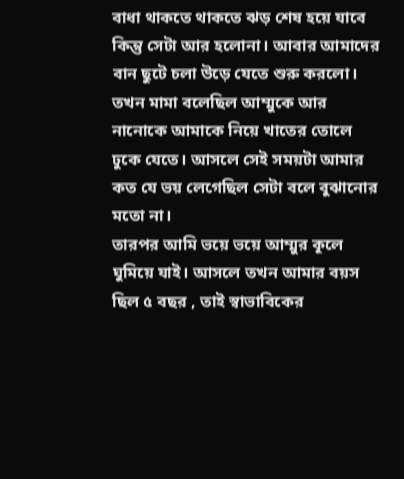বাধা থাকতে থাকতে ঝড় শেষ হয়ে যাবে কিন্তু সেটা আর হলোনা। আবার আমাদের বান ছুটে চলা উড়ে যেতে শুরু করলো। তখন মামা বলেছিল আম্মুকে আর নানোকে আমাকে নিয়ে খাতের তোলে ঢুকে যেতে। আসলে সেই সময়টা আমার কত যে ভয় লেগেছিল সেটা বলে বুঝানোর মতো না।
তারপর আমি ভয়ে ভয়ে আম্মুর কূলে ঘুমিয়ে যাই। আসলে তখন আমার বয়স ছিল ৫ বছর , তাই স্বাভাবিকের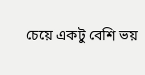চেয়ে একটু বেশি ভয়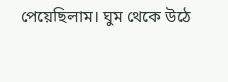পেয়েছিলাম। ঘুম থেকে উঠে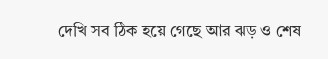দেখি সব ঠিক হয়ে গেছে আর ঝড় ও শেষ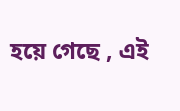হয়ে গেছে , এই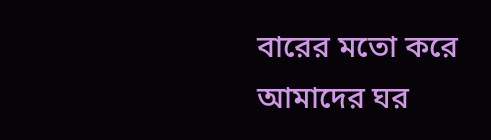বারের মতো করে আমাদের ঘর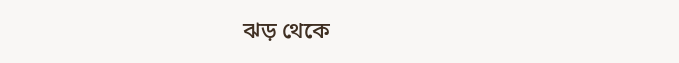ঝড় থেকে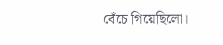বেঁচে গিয়েছিলো।